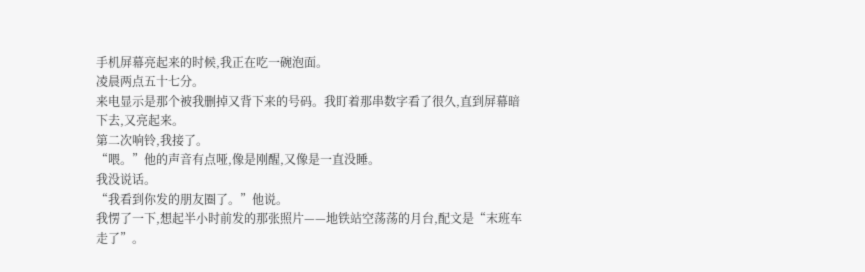手机屏幕亮起来的时候,我正在吃一碗泡面。
凌晨两点五十七分。
来电显示是那个被我删掉又背下来的号码。我盯着那串数字看了很久,直到屏幕暗下去,又亮起来。
第二次响铃,我接了。
“喂。”他的声音有点哑,像是刚醒,又像是一直没睡。
我没说话。
“我看到你发的朋友圈了。”他说。
我愣了一下,想起半小时前发的那张照片——地铁站空荡荡的月台,配文是“末班车走了”。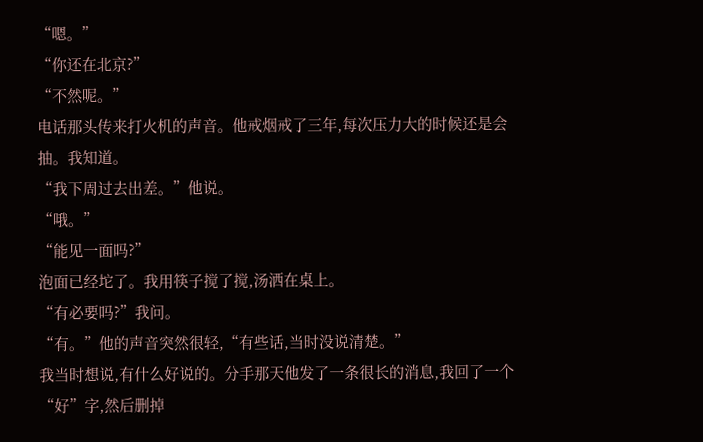“嗯。”
“你还在北京?”
“不然呢。”
电话那头传来打火机的声音。他戒烟戒了三年,每次压力大的时候还是会抽。我知道。
“我下周过去出差。”他说。
“哦。”
“能见一面吗?”
泡面已经坨了。我用筷子搅了搅,汤洒在桌上。
“有必要吗?”我问。
“有。”他的声音突然很轻,“有些话,当时没说清楚。”
我当时想说,有什么好说的。分手那天他发了一条很长的消息,我回了一个“好”字,然后删掉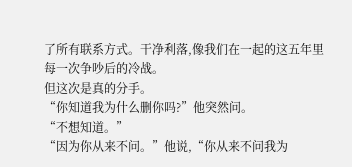了所有联系方式。干净利落,像我们在一起的这五年里每一次争吵后的冷战。
但这次是真的分手。
“你知道我为什么删你吗?”他突然问。
“不想知道。”
“因为你从来不问。”他说,“你从来不问我为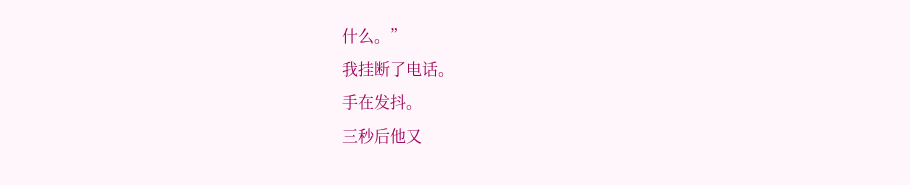什么。”
我挂断了电话。
手在发抖。
三秒后他又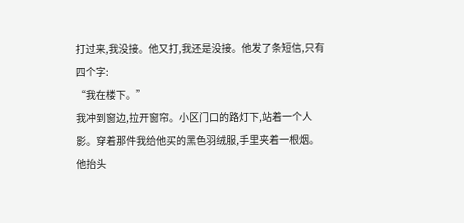打过来,我没接。他又打,我还是没接。他发了条短信,只有四个字:
“我在楼下。”
我冲到窗边,拉开窗帘。小区门口的路灯下,站着一个人影。穿着那件我给他买的黑色羽绒服,手里夹着一根烟。
他抬头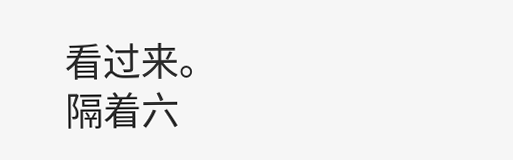看过来。
隔着六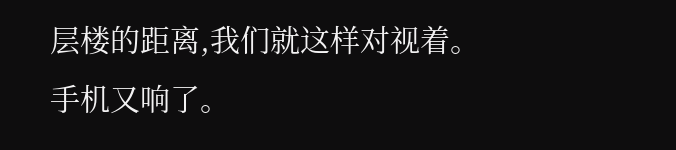层楼的距离,我们就这样对视着。
手机又响了。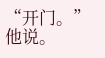“开门。”他说。